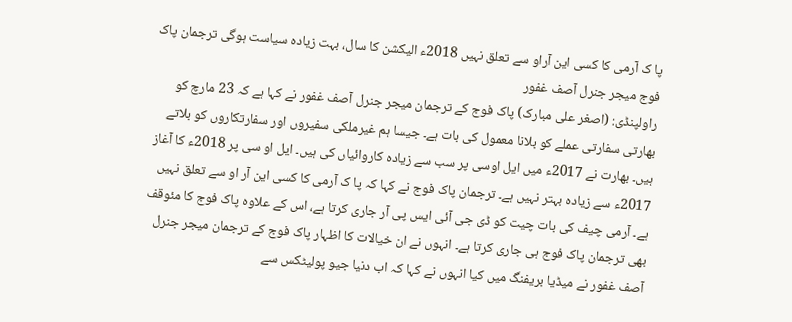پا ک آرمی کا کسی این آراو سے تعلق نہیں 2018ء الیکشن کا سال، بہت زیادہ سیاست ہوگی ترجمان پاک فوج میجر جنرل آصف غفور
راولپنڈی: (اصغر علی مبارک) پاک فوج کے ترجمان میجر جنرل آصف غفور نے کہا ہے کہ 23 مارچ کو بھارتی سفارتی عملے کو بلانا معمول کی بات ہے۔ جیسا ہم غیرملکی سفیروں اور سفارتکاروں کو بلاتے ہیں۔ بھارت نے 2017ء میں ایل اوسی پر سب سے زیادہ کاروائیاں کی ہیں۔ ایل او سی پر 2018ء کا آغاز 2017ء سے زیادہ بہتر نہیں ہے۔ ترجمان پاک فوج نے کہا کہ پا ک آرمی کا کسی این آر او سے تعلق نہیں ہے۔ آرمی چیف کی بات چیت کو ڈی جی آئی ایس پی آر جاری کرتا ہے، اس کے علاوہ پاک فوج کا مئوقف بھی ترجمان پاک فوج ہی جاری کرتا ہے۔ انہوں نے ان خیالات کا اظہار پاک فوج کے ترجمان میجر جنرل آصف غفور نے میڈیا بریفنگ میں کیا انہوں نے کہا کہ اب دنیا جیو پولیٹکس سے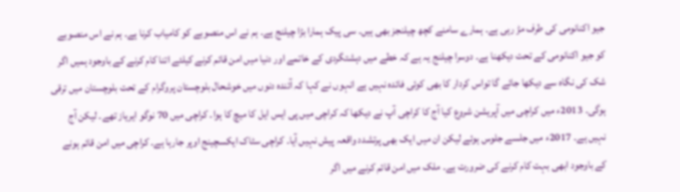جیو اکنانومی کی طرف مڑ رہی ہے۔ ہمارے سامنے کچھ چیلنجز بھی ہیں۔ سی پیک ہمارا بڑا چیلنج ہے۔ ہم نے اس منصوبے کو کامیاب کرنا ہے۔ ہم نے اس منصوبے کو جیو اکنانومی کے تحت دیکھنا ہے۔ دوسرا چیلنج یہ ہے کہ خطے میں دہشتگردی کے خاتمے اور دنیا میں امن قائم کرنے کیلئے اتنا کام کرنے کے باوجود ہمیں اگر شک کی نگاہ سے دیکھا جائے گا تواس کردار کا بھی کوئی فائدہ نہیں ہے انہوں نے کہا کہ آئندہ دنوں میں خوشحال بلوچستان پروگرام کے تحت بلوچستان میں ترقی ہوگی۔ 2013ء میں کراچی میں آپریشن شروع کیا آج کا کراچی آپ نے دیکھا کہ کراچی میں پی ایس ایل کا میچ کا ہوا۔ کراچی میں 70 نوگو ایریاز تھے۔ لیکن آج نہیں ہے۔ 2017ء میں جلسے جلوس ہوئے لیکن ان میں ایک بھی پرتشدد واقعہ پیش نہیں آیا۔ کراچی سٹاک ایکسچینج اوپر جارہا ہے۔ کراچی میں امن قائم ہونے کے باوجود ابھی بہت کام کرنے کی ضرورت ہے۔ ملک میں امن قائم کرنے میں اگر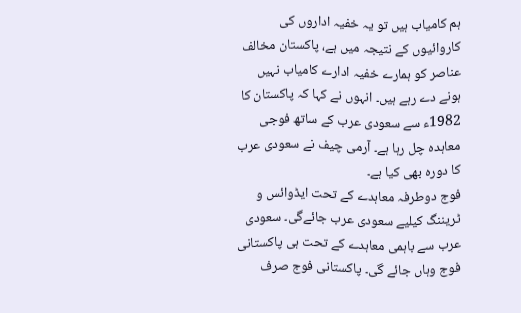ہم کامیاب ہیں تو یہ خفیہ اداروں کی کاروائیوں کے نتیجہ میں ہے، پاکستان مخالف عناصر کو ہمارے خفیہ ادارے کامیاب نہیں ہونے دے رہے ہیں۔ انہوں نے کہا کہ پاکستان کا 1982ء سے سعودی عرب کے ساتھ فوجی معاہدہ چل رہا ہے۔ آرمی چیف نے سعودی عرب کا دورہ بھی کیا ہے۔
فوج دوطرفہ معاہدے کے تحت ایڈوائس و ٹریننگ کیلیے سعودی عرب جائےگی۔ سعودی عرب سے باہمی معاہدے کے تحت ہی پاکستانی فوج وہاں جائے گی۔ پاکستانی فوج صرف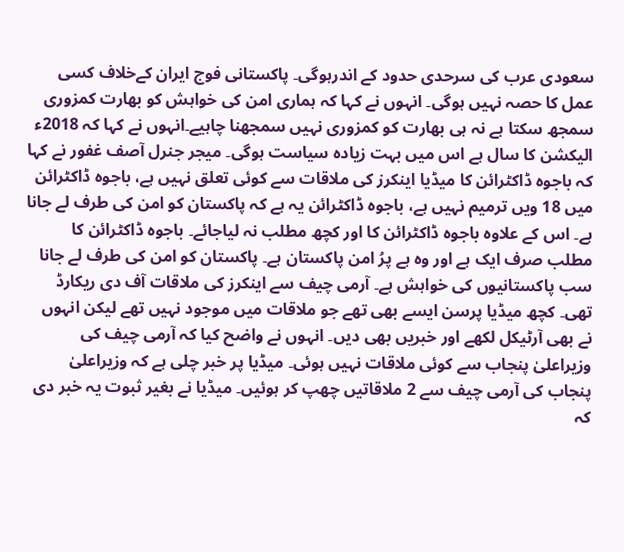سعودی عرب کی سرحدی حدود کے اندرہوگی۔ پاکستانی فوج ایران کےخلاف کسی عمل کا حصہ نہیں ہوگی۔ انہوں نے کہا کہ ہماری امن کی خواہش کو بھارت کمزوری سمجھ سکتا ہے نہ ہی بھارت کو کمزوری نہیں سمجھنا چاہیے۔انہوں نے کہا کہ 2018ء الیکشن کا سال ہے اس میں بہت زیادہ سیاست ہوگی۔ میجر جنرل آصف غفور نے کہا کہ باجوہ ڈاکٹرائن کا میڈیا اینکرز کی ملاقات سے کوئی تعلق نہیں ہے، باجوہ ڈاکٹرائن میں 18 ویں ترمیم نہیں ہے، باجوہ ڈاکٹرائن یہ ہے کہ پاکستان کو امن کی طرف لے جانا ہے۔ اس کے علاوہ باجوہ ڈاکٹرائن کا اور کچھ مطلب نہ لیاجائے۔ باجوہ ڈاکٹرائن کا مطلب صرف ایک ہے اور وہ ہے پرُ امن پاکستان ہے۔ پاکستان کو امن کی طرف لے جانا سب پاکستانیوں کی خواہش ہے۔ آرمی چیف سے اینکرز کی ملاقات آف دی ریکارڈ تھی۔ کچھ میڈیا پرسن ایسے بھی تھے جو ملاقات میں موجود نہیں تھے لیکن انہوں نے بھی آرٹیکل لکھے اور خبریں بھی دیں۔ انہوں نے واضح کیا کہ آرمی چیف کی وزیراعلیٰ پنجاب سے کوئی ملاقات نہیں ہوئی۔ میڈیا پر خبر چلی ہے کہ وزیراعلیٰ پنجاب کی آرمی چیف سے 2 ملاقاتیں چھپ کر ہوئیں۔ میڈیا نے بغیر ثبوت یہ خبر دی کہ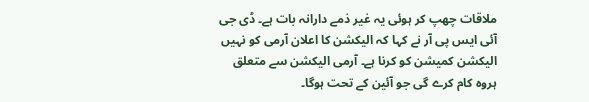ملاقات چھپ کر ہوئی یہ غیر ذمے دارانہ بات ہے۔ ڈی جی آئی ایس پی آر نے کہا کہ الیکشن کا اعلان آرمی کو نہیں الیکشن کمیشن کو کرنا ہے۔ آرمی الیکشن سے متعلق ہروہ کام کرے گی جو آئین کے تحت ہوگا۔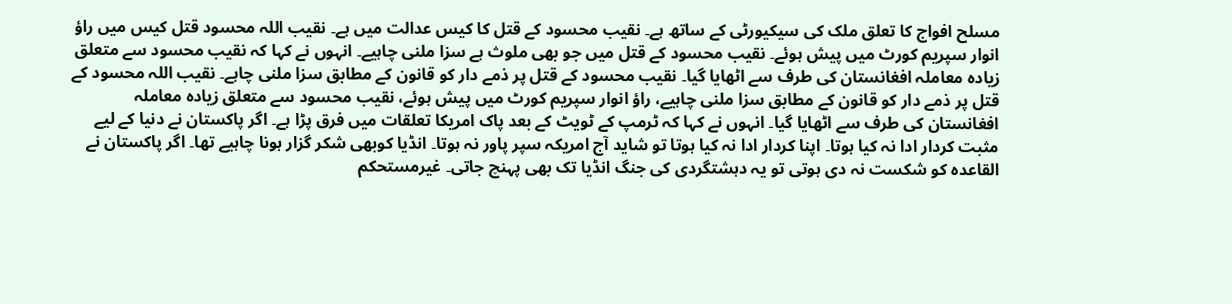مسلح افواج کا تعلق ملک کی سیکیورٹی کے ساتھ ہے۔ نقیب محسود کے قتل کا کیس عدالت میں ہے۔ نقیب اللہ محسود قتل کیس میں راؤ انوار سپریم کورٹ میں پیش ہوئے۔ نقیب محسود کے قتل میں جو بھی ملوث ہے سزا ملنی چاہیے۔ انہوں نے کہا کہ نقیب محسود سے متعلق زیادہ معاملہ افغانستان کی طرف سے اٹھایا گیا۔ نقیب محسود کے قتل پر ذمے دار کو قانون کے مطابق سزا ملنی چاہے۔ نقیب اللہ محسود کے قتل پر ذمے دار کو قانون کے مطابق سزا ملنی چاہیے، راؤ انوار سپریم کورٹ میں پیش ہوئے، نقیب محسود سے متعلق زیادہ معاملہ افغانستان کی طرف سے اٹھایا گیا۔ انہوں نے کہا کہ ٹرمپ کے ٹویٹ کے بعد پاک امریکا تعلقات میں فرق پڑا ہے۔ اگر پاکستان نے دنیا کے لیے مثبت کردار ادا نہ کیا ہوتا۔ اپنا کردار ادا نہ کیا ہوتا تو شاید آج امریکہ سپر پاور نہ ہوتا۔ انڈیا کوبھی شکر گزار ہونا چاہیے تھا۔ اگر پاکستان نے القاعدہ کو شکست نہ دی ہوتی تو یہ دہشتگردی کی جنگ انڈیا تک بھی پہنچ جاتی۔ غیرمستحکم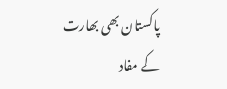پاکستان بھی بھارت کے مفاد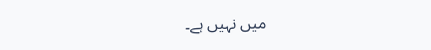میں نہیں ہے۔